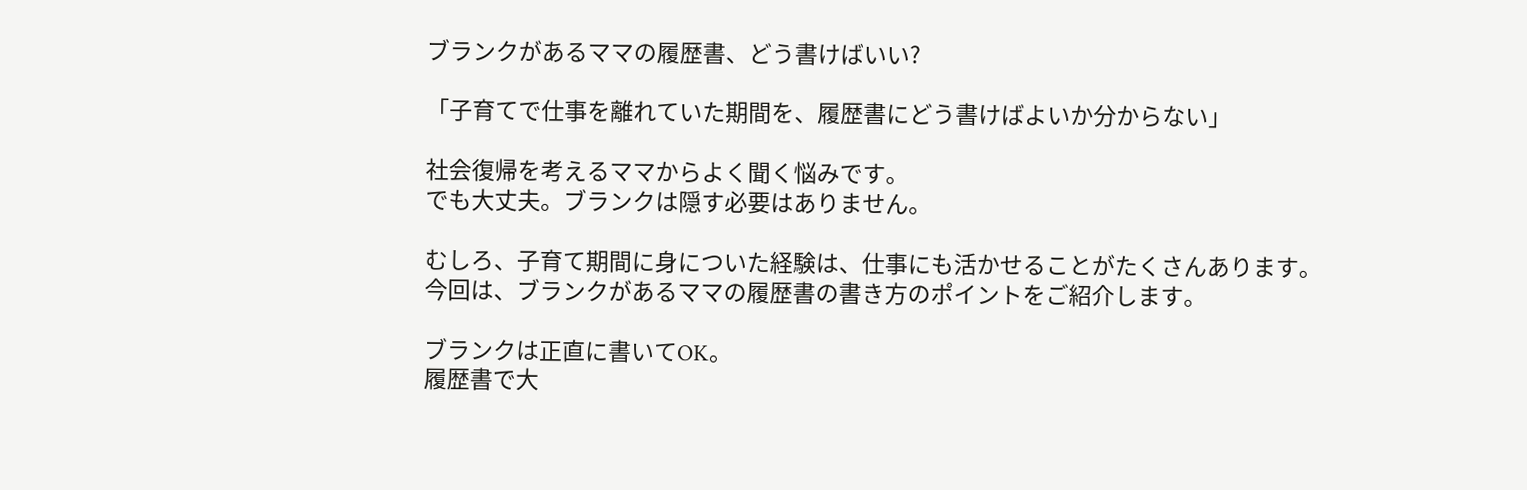ブランクがあるママの履歴書、どう書けばいい?

「子育てで仕事を離れていた期間を、履歴書にどう書けばよいか分からない」

社会復帰を考えるママからよく聞く悩みです。
でも大丈夫。ブランクは隠す必要はありません。

むしろ、子育て期間に身についた経験は、仕事にも活かせることがたくさんあります。
今回は、ブランクがあるママの履歴書の書き方のポイントをご紹介します。

ブランクは正直に書いてOK。
履歴書で大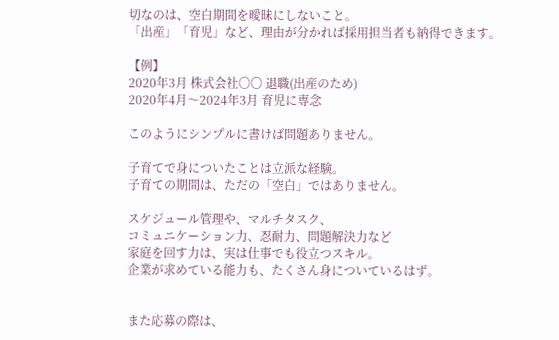切なのは、空白期間を曖昧にしないこと。
「出産」「育児」など、理由が分かれば採用担当者も納得できます。

【例】
2020年3月 株式会社〇〇 退職(出産のため)
2020年4月〜2024年3月 育児に専念

このようにシンプルに書けば問題ありません。

子育てで身についたことは立派な経験。
子育ての期間は、ただの「空白」ではありません。

スケジュール管理や、マルチタスク、
コミュニケーション力、忍耐力、問題解決力など
家庭を回す力は、実は仕事でも役立つスキル。
企業が求めている能力も、たくさん身についているはず。


また応募の際は、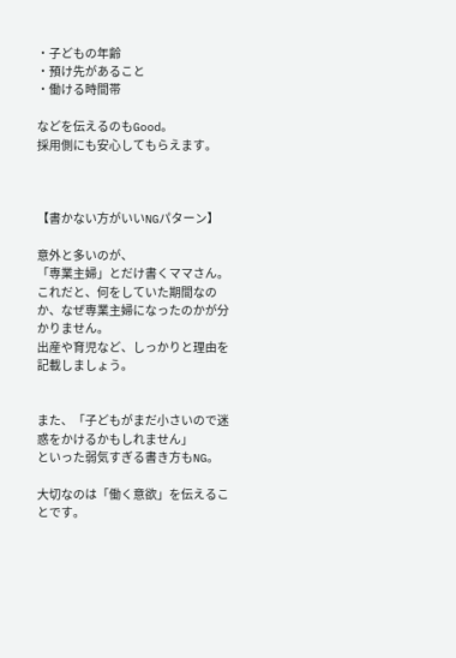・子どもの年齢
・預け先があること
・働ける時間帯

などを伝えるのもGood。
採用側にも安心してもらえます。



【書かない方がいいNGパターン】

意外と多いのが、
「専業主婦」とだけ書くママさん。
これだと、何をしていた期間なのか、なぜ専業主婦になったのかが分かりません。
出産や育児など、しっかりと理由を記載しましょう。


また、「子どもがまだ小さいので迷惑をかけるかもしれません」
といった弱気すぎる書き方もNG。

大切なのは「働く意欲」を伝えることです。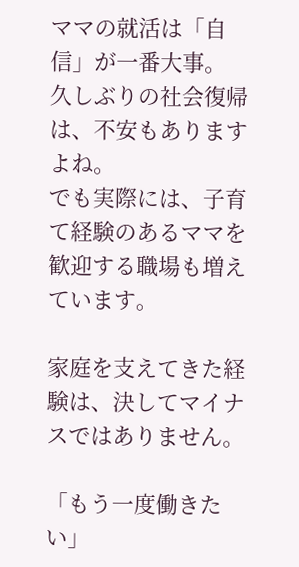ママの就活は「自信」が一番大事。
久しぶりの社会復帰は、不安もありますよね。
でも実際には、子育て経験のあるママを歓迎する職場も増えています。

家庭を支えてきた経験は、決してマイナスではありません。

「もう一度働きたい」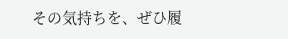その気持ちを、ぜひ履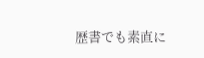歴書でも素直に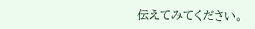伝えてみてください。